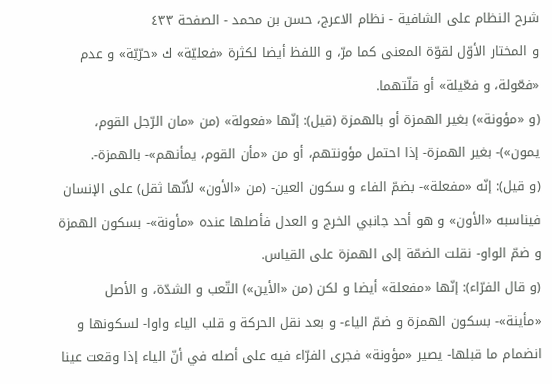شرح النظام على الشافية - نظام الاعرج، حسن بن محمد - الصفحة ٤٣٣
و المختار الأوّل لقوّة المعنى كما مرّ، و اللفظ أيضا لكثرة «فعليّة» ك «حرّيّة» و عدم «فعّولة، و فعّيلة» أو قلّتهما.
(و «مؤونة») بغير الهمزة أو بالهمزة (قيل): إنّها «فعولة» (من «مان الرّجل القوم، يمون»)- بغير الهمزة- إذا احتمل مؤونتهم، أو من «مأن القوم، يمأنهم»- بالهمزة-.
(و قيل): إنّه «مفعلة»- بضمّ الفاء و سكون العين- (من «الأون» لأنّها ثقل) على الإنسان فيناسبه «الأون» و هو أحد جانبي الخرج و العدل فأصلها عنده «مأونة»- بسكون الهمزة و ضمّ الواو- نقلت الضمّة إلى الهمزة على القياس.
(و قال الفرّاء): إنّها «مفعلة» أيضا و لكن (من «الأين») التّعب و الشدّة، و الأصل «مأينة»- بسكون الهمزة و ضمّ الياء- و بعد نقل الحركة و قلب الياء واوا- لسكونها و انضمام ما قبلها- يصير «مؤونة» فجرى الفرّاء فيه على أصله في أنّ الياء إذا وقعت عينا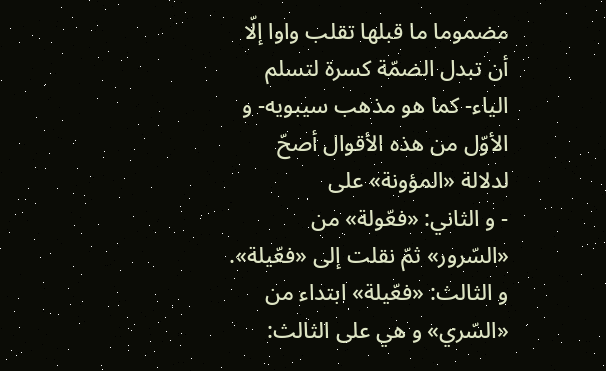مضموما ما قبلها تقلب واوا إلّا أن تبدل الضمّة كسرة لتسلم الياء- كما هو مذهب سيبويه- و الأوّل من هذه الأقوال أصحّ لدلالة «المؤونة» على
- و الثاني: «فعّولة» من «السّرور» ثمّ نقلت إلى «فعّيلة».
و الثالث: «فعّيلة» ابتداء من «السّري» و هي على الثالث: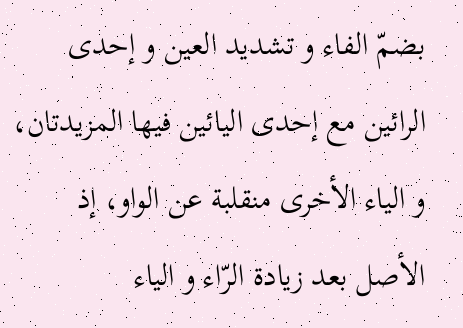بضمّ الفاء و تشديد العين و إحدى الرائين مع إحدى اليائين فيها المزيدتان، و الياء الأخرى منقلبة عن الواو، إذ الأصل بعد زيادة الرّاء و الياء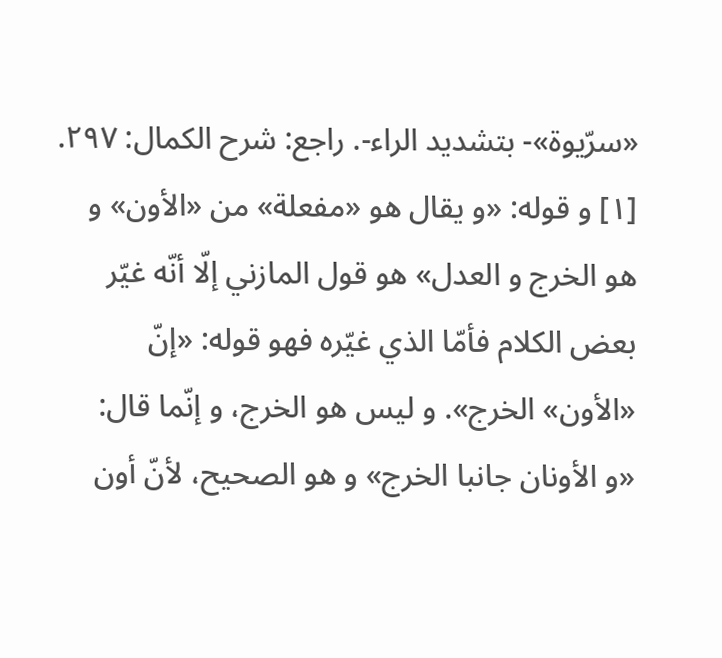«سرّيوة»- بتشديد الراء-. راجع: شرح الكمال: ٢٩٧.
[١] و قوله: «و يقال هو «مفعلة» من «الأون» و هو الخرج و العدل» هو قول المازني إلّا أنّه غيّر بعض الكلام فأمّا الذي غيّره فهو قوله: «إنّ «الأون» الخرج». و ليس هو الخرج، و إنّما قال:
«و الأونان جانبا الخرج» و هو الصحيح، لأنّ أون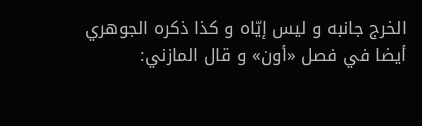الخرج جانبه و ليس إيّاه و كذا ذكره الجوهري أيضا في فصل «أون» و قال المازني: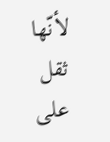لأنّها ثقل على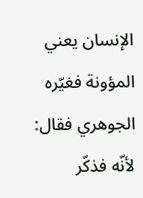الإنسان يعني المؤونة فغيّره الجوهري فقال: لأنّه فذكّر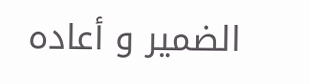الضمير و أعاده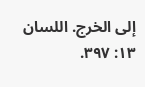إلى الخرج. اللسان ١٣: ٣٩٧.